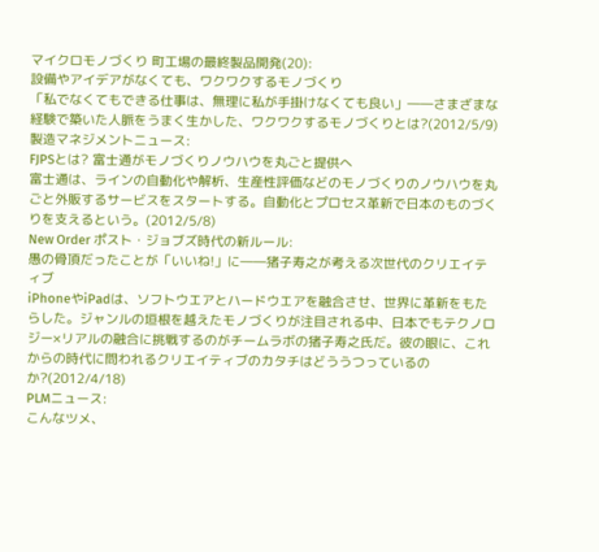マイクロモノづくり 町工場の最終製品開発(20):
設備やアイデアがなくても、ワクワクするモノづくり
「私でなくてもできる仕事は、無理に私が手掛けなくても良い」――さまざまな経験で築いた人脈をうまく生かした、ワクワクするモノづくりとは?(2012/5/9)
製造マネジメントニュース:
FJPSとは? 富士通がモノづくりノウハウを丸ごと提供へ
富士通は、ラインの自動化や解析、生産性評価などのモノづくりのノウハウを丸ごと外販するサービスをスタートする。自動化とプロセス革新で日本のものづくりを支えるという。(2012/5/8)
New Order ポスト・ジョブズ時代の新ルール:
愚の骨頂だったことが「いいね!」に――猪子寿之が考える次世代のクリエイティブ
iPhoneやiPadは、ソフトウエアとハードウエアを融合させ、世界に革新をもたらした。ジャンルの垣根を越えたモノづくりが注目される中、日本でもテクノロジー×リアルの融合に挑戦するのがチームラボの猪子寿之氏だ。彼の眼に、これからの時代に問われるクリエイティブのカタチはどううつっているのか?(2012/4/18)
PLMニュース:
こんなツメ、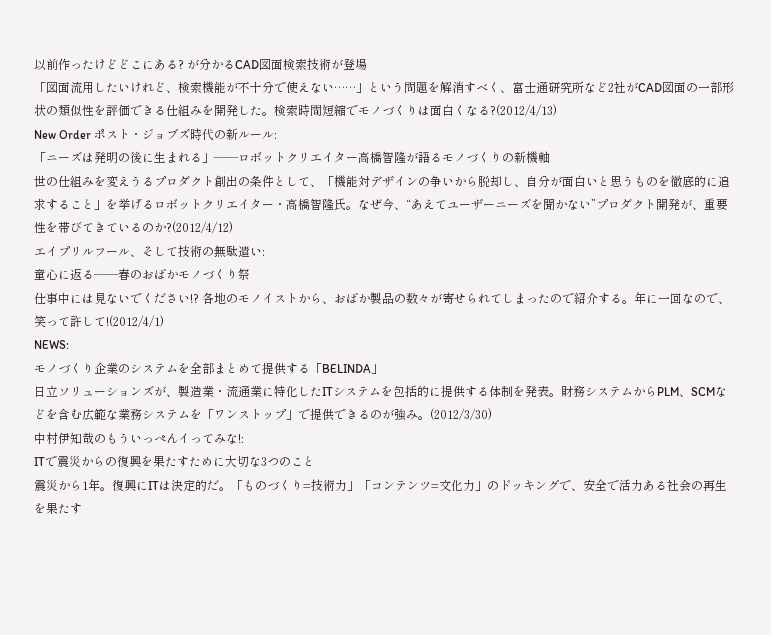以前作ったけどどこにある? が分かるCAD図面検索技術が登場
「図面流用したいけれど、検索機能が不十分で使えない……」という問題を解消すべく、富士通研究所など2社がCAD図面の一部形状の類似性を評価できる仕組みを開発した。検索時間短縮でモノづくりは面白くなる?(2012/4/13)
New Order ポスト・ジョブズ時代の新ルール:
「ニーズは発明の後に生まれる」――ロボットクリエイター高橋智隆が語るモノづくりの新機軸
世の仕組みを変えうるプロダクト創出の条件として、「機能対デザインの争いから脱却し、自分が面白いと思うものを徹底的に追求すること」を挙げるロボットクリエイター・高橋智隆氏。なぜ今、“あえてユーザーニーズを聞かない”プロダクト開発が、重要性を帯びてきているのか?(2012/4/12)
エイプリルフール、そして技術の無駄遣い:
童心に返る――春のおばかモノづくり祭
仕事中には見ないでください!? 各地のモノイストから、おばか製品の数々が寄せられてしまったので紹介する。年に一回なので、笑って許して!(2012/4/1)
NEWS:
モノづくり企業のシステムを全部まとめて提供する「BELINDA」
日立ソリューションズが、製造業・流通業に特化したITシステムを包括的に提供する体制を発表。財務システムからPLM、SCMなどを含む広範な業務システムを「ワンストップ」で提供できるのが強み。(2012/3/30)
中村伊知哉のもういっぺんイってみな!:
ITで震災からの復興を果たすために大切な3つのこと
震災から1年。復興にITは決定的だ。「ものづくり=技術力」「コンテンツ=文化力」のドッキングで、安全で活力ある社会の再生を果たす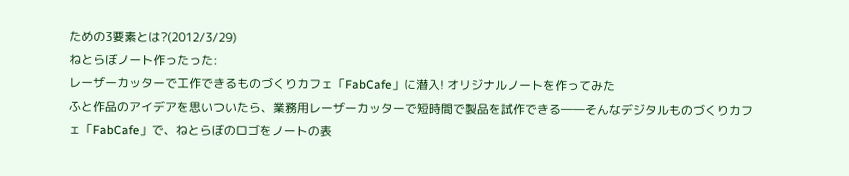ための3要素とは?(2012/3/29)
ねとらぼノート作ったった:
レーザーカッターで工作できるものづくりカフェ「FabCafe」に潜入! オリジナルノートを作ってみた
ふと作品のアイデアを思いついたら、業務用レーザーカッターで短時間で製品を試作できる――そんなデジタルものづくりカフェ「FabCafe」で、ねとらぼのロゴをノートの表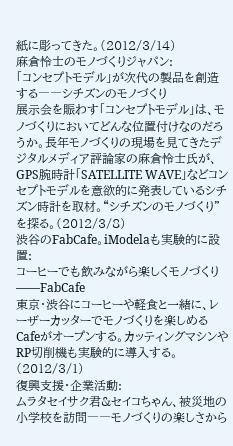紙に彫ってきた。(2012/3/14)
麻倉怜士のモノづくりジャパン:
「コンセプトモデル」が次代の製品を創造する――シチズンのモノづくり
展示会を賑わす「コンセプトモデル」は、モノづくりにおいてどんな位置付けなのだろうか。長年モノづくりの現場を見てきたデジタルメディア評論家の麻倉怜士氏が、GPS腕時計「SATELLITE WAVE」などコンセプトモデルを意欲的に発表しているシチズン時計を取材。“シチズンのモノづくり”を探る。(2012/3/8)
渋谷のFabCafe。iModelaも実験的に設置:
コーヒーでも飲みながら楽しくモノづくり――FabCafe
東京・渋谷にコーヒーや軽食と一緒に、レーザーカッターでモノづくりを楽しめるCafeがオープンする。カッティングマシンやRP切削機も実験的に導入する。(2012/3/1)
復興支援・企業活動:
ムラタセイサク君&セイコちゃん、被災地の小学校を訪問――モノづくりの楽しさから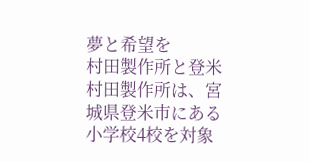夢と希望を
村田製作所と登米村田製作所は、宮城県登米市にある小学校4校を対象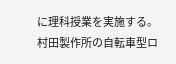に理科授業を実施する。村田製作所の自転車型ロ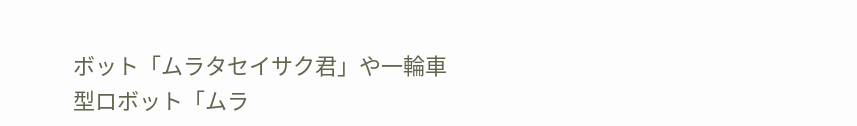ボット「ムラタセイサク君」や一輪車型ロボット「ムラ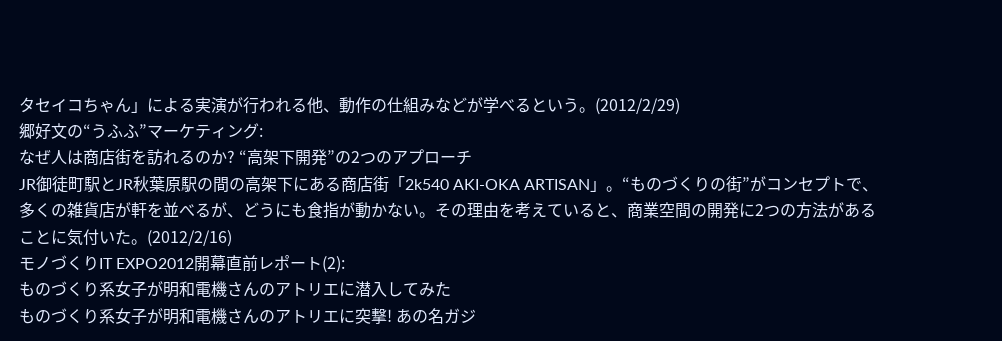タセイコちゃん」による実演が行われる他、動作の仕組みなどが学べるという。(2012/2/29)
郷好文の“うふふ”マーケティング:
なぜ人は商店街を訪れるのか? “高架下開発”の2つのアプローチ
JR御徒町駅とJR秋葉原駅の間の高架下にある商店街「2k540 AKI-OKA ARTISAN」。“ものづくりの街”がコンセプトで、多くの雑貨店が軒を並べるが、どうにも食指が動かない。その理由を考えていると、商業空間の開発に2つの方法があることに気付いた。(2012/2/16)
モノづくりIT EXPO2012開幕直前レポート(2):
ものづくり系女子が明和電機さんのアトリエに潜入してみた
ものづくり系女子が明和電機さんのアトリエに突撃! あの名ガジ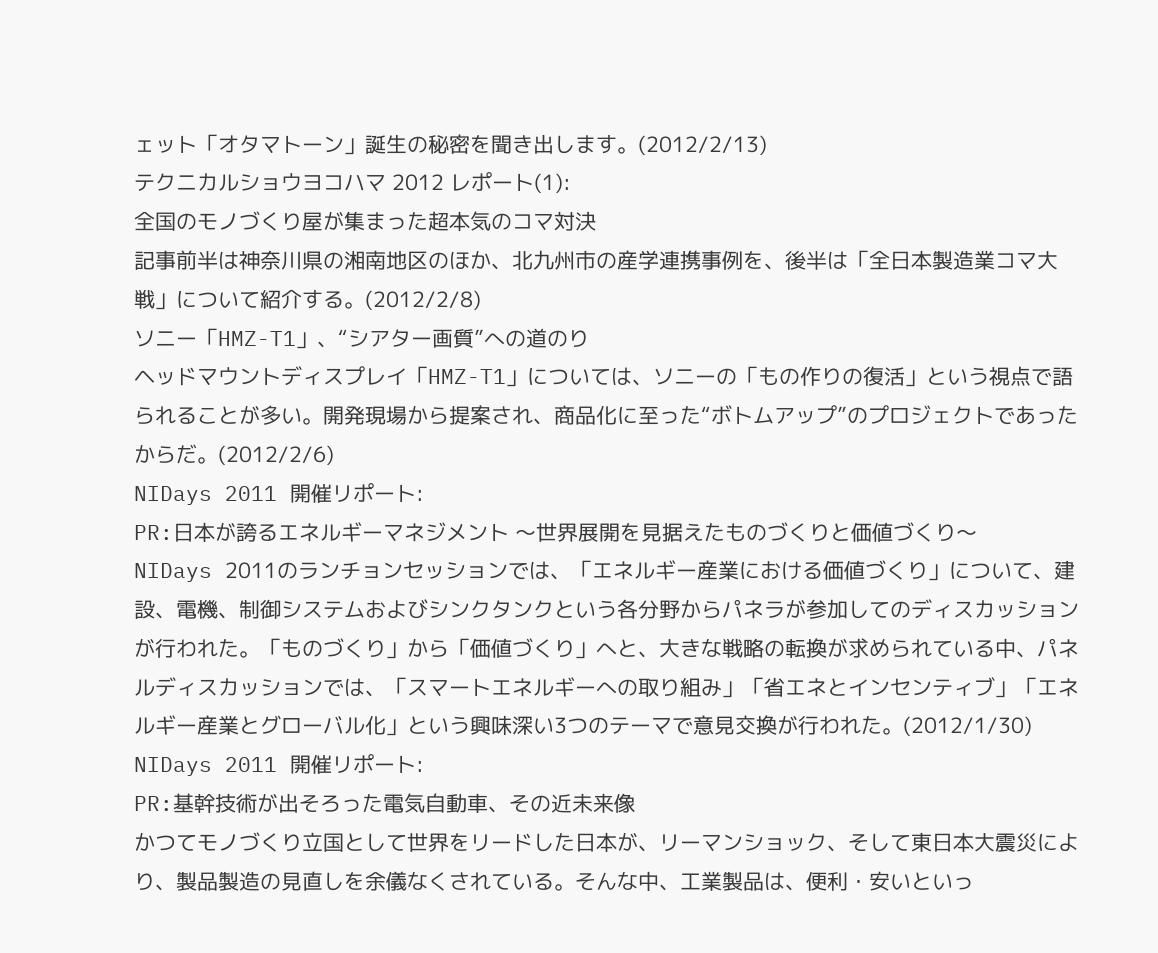ェット「オタマトーン」誕生の秘密を聞き出します。(2012/2/13)
テクニカルショウヨコハマ 2012 レポート(1):
全国のモノづくり屋が集まった超本気のコマ対決
記事前半は神奈川県の湘南地区のほか、北九州市の産学連携事例を、後半は「全日本製造業コマ大戦」について紹介する。(2012/2/8)
ソニー「HMZ-T1」、“シアター画質”への道のり
ヘッドマウントディスプレイ「HMZ-T1」については、ソニーの「もの作りの復活」という視点で語られることが多い。開発現場から提案され、商品化に至った“ボトムアップ”のプロジェクトであったからだ。(2012/2/6)
NIDays 2011 開催リポート:
PR:日本が誇るエネルギーマネジメント 〜世界展開を見据えたものづくりと価値づくり〜
NIDays 2011のランチョンセッションでは、「エネルギー産業における価値づくり」について、建設、電機、制御システムおよびシンクタンクという各分野からパネラが参加してのディスカッションが行われた。「ものづくり」から「価値づくり」へと、大きな戦略の転換が求められている中、パネルディスカッションでは、「スマートエネルギーへの取り組み」「省エネとインセンティブ」「エネルギー産業とグローバル化」という興味深い3つのテーマで意見交換が行われた。(2012/1/30)
NIDays 2011 開催リポート:
PR:基幹技術が出そろった電気自動車、その近未来像
かつてモノづくり立国として世界をリードした日本が、リーマンショック、そして東日本大震災により、製品製造の見直しを余儀なくされている。そんな中、工業製品は、便利・安いといっ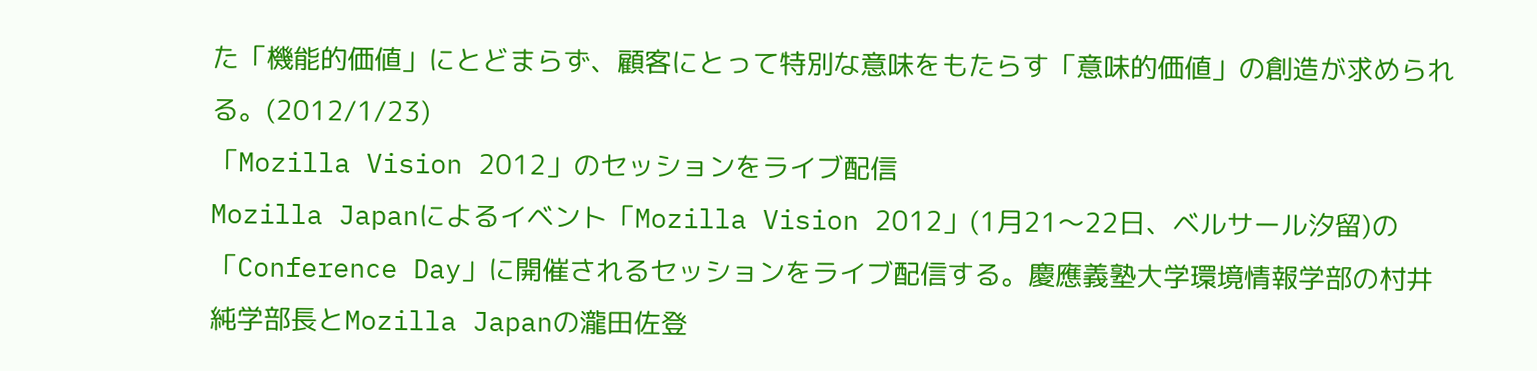た「機能的価値」にとどまらず、顧客にとって特別な意味をもたらす「意味的価値」の創造が求められる。(2012/1/23)
「Mozilla Vision 2012」のセッションをライブ配信
Mozilla Japanによるイベント「Mozilla Vision 2012」(1月21〜22日、ベルサール汐留)の「Conference Day」に開催されるセッションをライブ配信する。慶應義塾大学環境情報学部の村井純学部長とMozilla Japanの瀧田佐登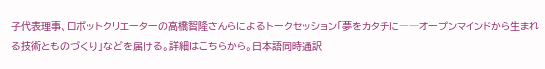子代表理事、ロボットクリエーターの高橋智隆さんらによるトークセッション「夢をカタチに――オープンマインドから生まれる技術とものづくり」などを届ける。詳細はこちらから。日本語同時通訳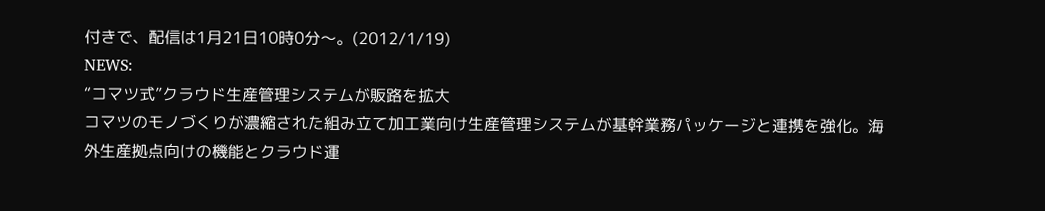付きで、配信は1月21日10時0分〜。(2012/1/19)
NEWS:
“コマツ式”クラウド生産管理システムが販路を拡大
コマツのモノづくりが濃縮された組み立て加工業向け生産管理システムが基幹業務パッケージと連携を強化。海外生産拠点向けの機能とクラウド運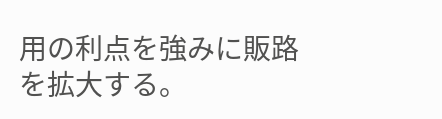用の利点を強みに販路を拡大する。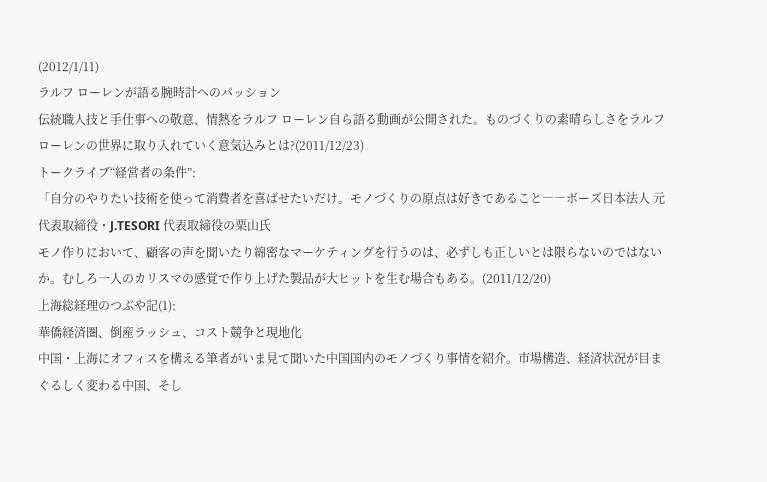(2012/1/11)
ラルフ ローレンが語る腕時計へのパッション
伝統職人技と手仕事への敬意、情熱をラルフ ローレン自ら語る動画が公開された。ものづくりの素晴らしさをラルフ ローレンの世界に取り入れていく意気込みとは?(2011/12/23)
トークライブ“経営者の条件”:
「自分のやりたい技術を使って消費者を喜ばせたいだけ。モノづくりの原点は好きであること――ボーズ日本法人 元代表取締役・J.TESORI 代表取締役の栗山氏
モノ作りにおいて、顧客の声を聞いたり綿密なマーケティングを行うのは、必ずしも正しいとは限らないのではないか。むしろ一人のカリスマの感覚で作り上げた製品が大ヒットを生む場合もある。(2011/12/20)
上海総経理のつぶや記(1):
華僑経済圏、倒産ラッシュ、コスト競争と現地化
中国・上海にオフィスを構える筆者がいま見て聞いた中国国内のモノづくり事情を紹介。市場構造、経済状況が目まぐるしく変わる中国、そし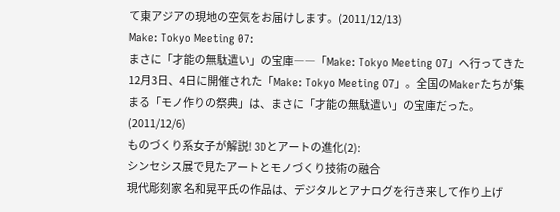て東アジアの現地の空気をお届けします。(2011/12/13)
Make: Tokyo Meeting 07:
まさに「才能の無駄遣い」の宝庫――「Make: Tokyo Meeting 07」へ行ってきた
12月3日、4日に開催された「Make: Tokyo Meeting 07」。全国のMakerたちが集まる「モノ作りの祭典」は、まさに「才能の無駄遣い」の宝庫だった。(2011/12/6)
ものづくり系女子が解説! 3Dとアートの進化(2):
シンセシス展で見たアートとモノづくり技術の融合
現代彫刻家 名和晃平氏の作品は、デジタルとアナログを行き来して作り上げ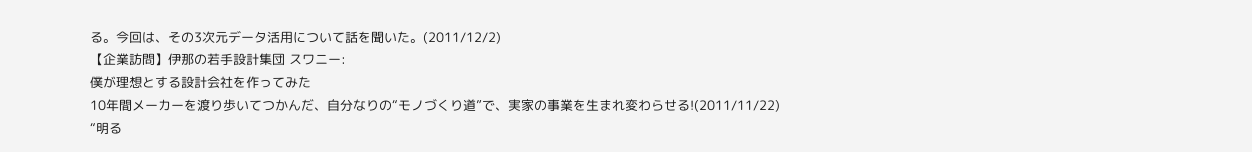る。今回は、その3次元データ活用について話を聞いた。(2011/12/2)
【企業訪問】伊那の若手設計集団 スワニー:
僕が理想とする設計会社を作ってみた
10年間メーカーを渡り歩いてつかんだ、自分なりの“モノづくり道”で、実家の事業を生まれ変わらせる!(2011/11/22)
“明る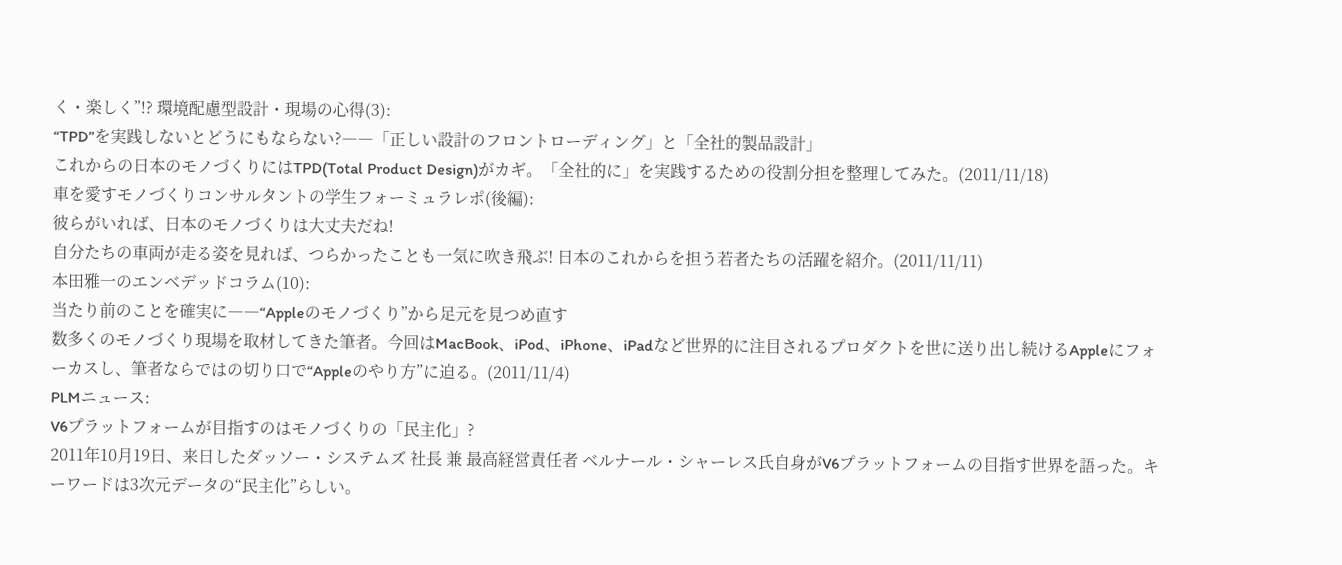く・楽しく”!? 環境配慮型設計・現場の心得(3):
“TPD”を実践しないとどうにもならない?――「正しい設計のフロントローディング」と「全社的製品設計」
これからの日本のモノづくりにはTPD(Total Product Design)がカギ。「全社的に」を実践するための役割分担を整理してみた。(2011/11/18)
車を愛すモノづくりコンサルタントの学生フォーミュラレポ(後編):
彼らがいれば、日本のモノづくりは大丈夫だね!
自分たちの車両が走る姿を見れば、つらかったことも一気に吹き飛ぶ! 日本のこれからを担う若者たちの活躍を紹介。(2011/11/11)
本田雅一のエンベデッドコラム(10):
当たり前のことを確実に――“Appleのモノづくり”から足元を見つめ直す
数多くのモノづくり現場を取材してきた筆者。今回はMacBook、iPod、iPhone、iPadなど世界的に注目されるプロダクトを世に送り出し続けるAppleにフォーカスし、筆者ならではの切り口で“Appleのやり方”に迫る。(2011/11/4)
PLMニュース:
V6プラットフォームが目指すのはモノづくりの「民主化」?
2011年10月19日、来日したダッソー・システムズ 社長 兼 最高経営責任者 ベルナール・シャーレス氏自身がV6プラットフォームの目指す世界を語った。キーワードは3次元データの“民主化”らしい。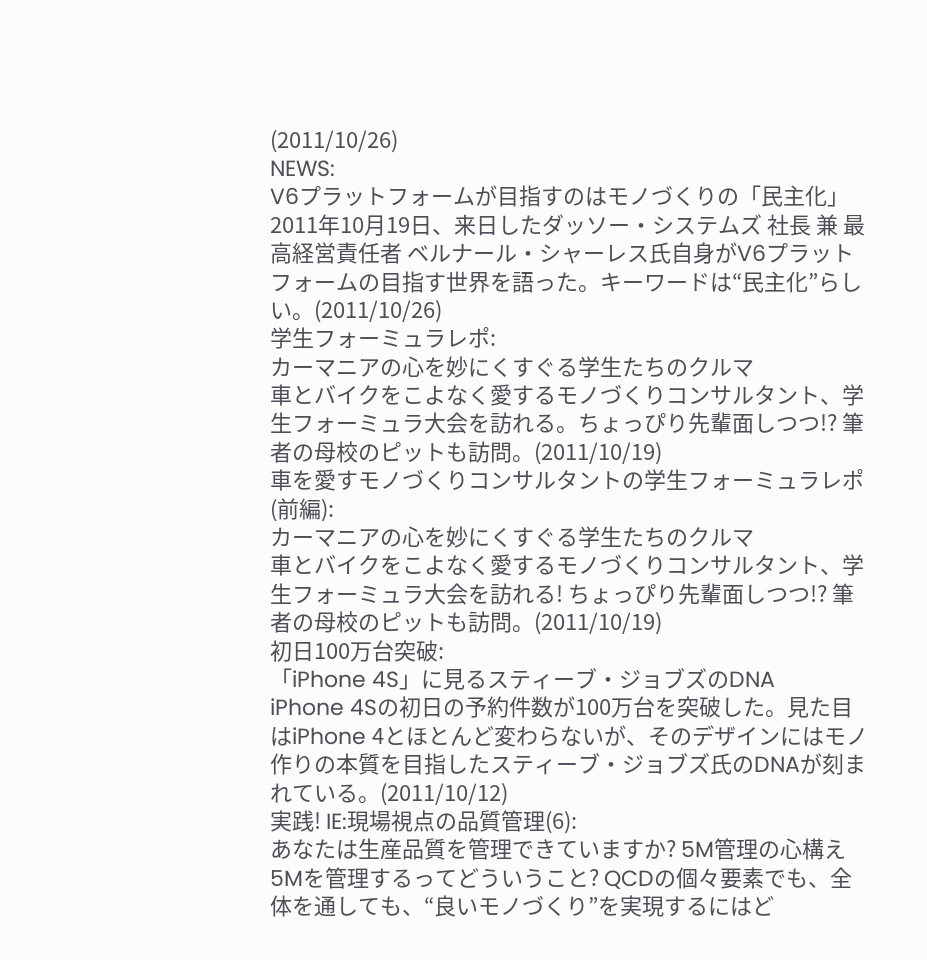(2011/10/26)
NEWS:
V6プラットフォームが目指すのはモノづくりの「民主化」
2011年10月19日、来日したダッソー・システムズ 社長 兼 最高経営責任者 ベルナール・シャーレス氏自身がV6プラットフォームの目指す世界を語った。キーワードは“民主化”らしい。(2011/10/26)
学生フォーミュラレポ:
カーマニアの心を妙にくすぐる学生たちのクルマ
車とバイクをこよなく愛するモノづくりコンサルタント、学生フォーミュラ大会を訪れる。ちょっぴり先輩面しつつ!? 筆者の母校のピットも訪問。(2011/10/19)
車を愛すモノづくりコンサルタントの学生フォーミュラレポ(前編):
カーマニアの心を妙にくすぐる学生たちのクルマ
車とバイクをこよなく愛するモノづくりコンサルタント、学生フォーミュラ大会を訪れる! ちょっぴり先輩面しつつ!? 筆者の母校のピットも訪問。(2011/10/19)
初日100万台突破:
「iPhone 4S」に見るスティーブ・ジョブズのDNA
iPhone 4Sの初日の予約件数が100万台を突破した。見た目はiPhone 4とほとんど変わらないが、そのデザインにはモノ作りの本質を目指したスティーブ・ジョブズ氏のDNAが刻まれている。(2011/10/12)
実践! IE:現場視点の品質管理(6):
あなたは生産品質を管理できていますか? 5M管理の心構え
5Mを管理するってどういうこと? QCDの個々要素でも、全体を通しても、“良いモノづくり”を実現するにはど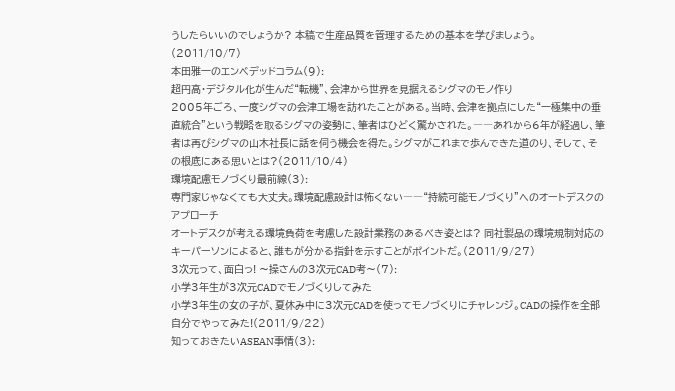うしたらいいのでしょうか? 本稿で生産品質を管理するための基本を学びましょう。(2011/10/7)
本田雅一のエンベデッドコラム(9):
超円高・デジタル化が生んだ“転機”、会津から世界を見据えるシグマのモノ作り
2005年ごろ、一度シグマの会津工場を訪れたことがある。当時、会津を拠点にした“一極集中の垂直統合”という戦略を取るシグマの姿勢に、筆者はひどく驚かされた。――あれから6年が経過し、筆者は再びシグマの山木社長に話を伺う機会を得た。シグマがこれまで歩んできた道のり、そして、その根底にある思いとは?(2011/10/4)
環境配慮モノづくり最前線(3):
専門家じゃなくても大丈夫。環境配慮設計は怖くない――“持続可能モノづくり”へのオートデスクのアプローチ
オートデスクが考える環境負荷を考慮した設計業務のあるべき姿とは? 同社製品の環境規制対応のキーパーソンによると、誰もが分かる指針を示すことがポイントだ。(2011/9/27)
3次元って、面白っ! 〜操さんの3次元CAD考〜(7):
小学3年生が3次元CADでモノづくりしてみた
小学3年生の女の子が、夏休み中に3次元CADを使ってモノづくりにチャレンジ。CADの操作を全部自分でやってみた!(2011/9/22)
知っておきたいASEAN事情(3):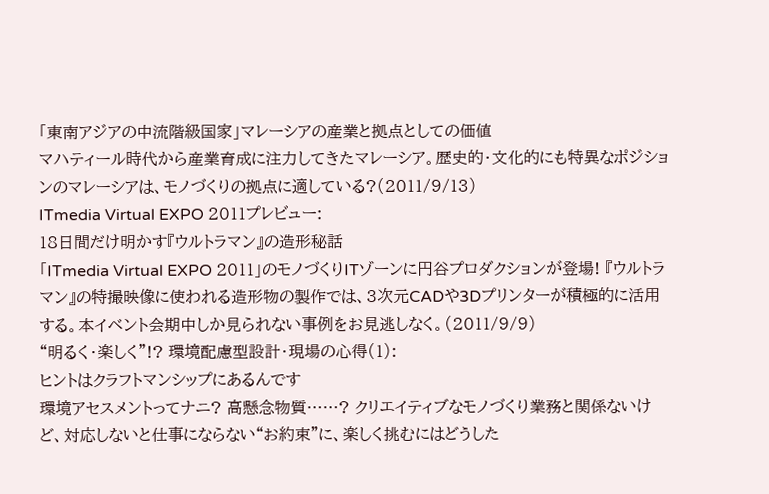「東南アジアの中流階級国家」マレーシアの産業と拠点としての価値
マハティール時代から産業育成に注力してきたマレーシア。歴史的・文化的にも特異なポジションのマレーシアは、モノづくりの拠点に適している?(2011/9/13)
ITmedia Virtual EXPO 2011プレビュー:
18日間だけ明かす『ウルトラマン』の造形秘話
「ITmedia Virtual EXPO 2011」のモノづくりITゾーンに円谷プロダクションが登場! 『ウルトラマン』の特撮映像に使われる造形物の製作では、3次元CADや3Dプリンターが積極的に活用する。本イベント会期中しか見られない事例をお見逃しなく。(2011/9/9)
“明るく・楽しく”!? 環境配慮型設計・現場の心得(1):
ヒントはクラフトマンシップにあるんです
環境アセスメントってナニ? 高懸念物質……? クリエイティブなモノづくり業務と関係ないけど、対応しないと仕事にならない“お約束”に、楽しく挑むにはどうした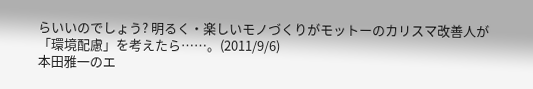らいいのでしょう? 明るく・楽しいモノづくりがモットーのカリスマ改善人が「環境配慮」を考えたら……。(2011/9/6)
本田雅一のエ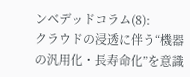ンベデッドコラム(8):
クラウドの浸透に伴う“機器の汎用化・長寿命化”を意識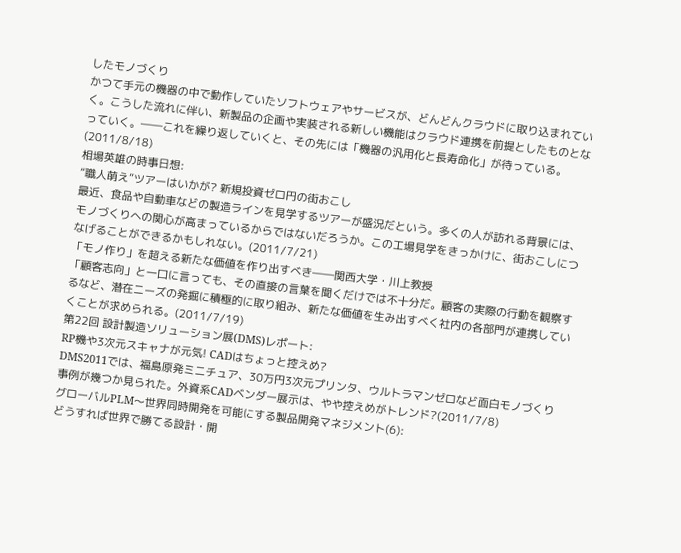したモノづくり
かつて手元の機器の中で動作していたソフトウェアやサービスが、どんどんクラウドに取り込まれていく。こうした流れに伴い、新製品の企画や実装される新しい機能はクラウド連携を前提としたものとなっていく。――これを繰り返していくと、その先には「機器の汎用化と長寿命化」が待っている。(2011/8/18)
相場英雄の時事日想:
“職人萌え”ツアーはいかが? 新規投資ゼロ円の街おこし
最近、食品や自動車などの製造ラインを見学するツアーが盛況だという。多くの人が訪れる背景には、モノづくりへの関心が高まっているからではないだろうか。この工場見学をきっかけに、街おこしにつなげることができるかもしれない。(2011/7/21)
「モノ作り」を超える新たな価値を作り出すべき――関西大学・川上教授
「顧客志向」と一口に言っても、その直接の言葉を聞くだけでは不十分だ。顧客の実際の行動を観察するなど、潜在ニーズの発掘に積極的に取り組み、新たな価値を生み出すべく社内の各部門が連携していくことが求められる。(2011/7/19)
第22回 設計製造ソリューション展(DMS)レポート:
RP機や3次元スキャナが元気! CADはちょっと控えめ?
DMS2011では、福島原発ミニチュア、30万円3次元プリンタ、ウルトラマンゼロなど面白モノづくり事例が幾つか見られた。外資系CADベンダー展示は、やや控えめがトレンド?(2011/7/8)
グローバルPLM〜世界同時開発を可能にする製品開発マネジメント(6):
どうすれば世界で勝てる設計・開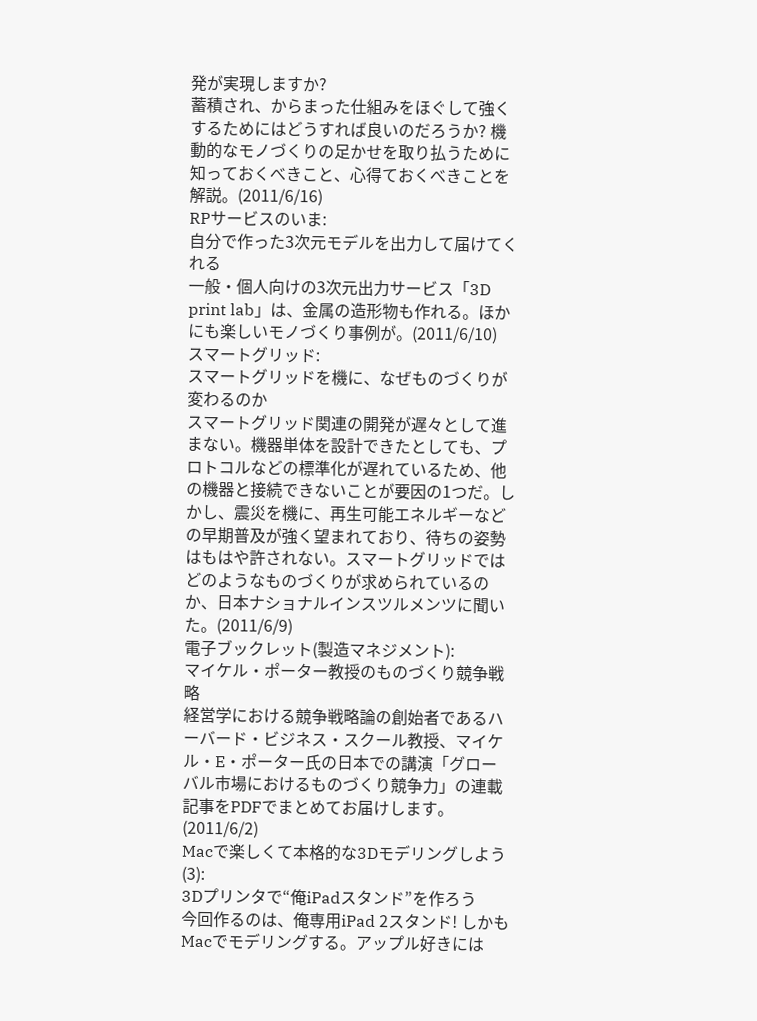発が実現しますか?
蓄積され、からまった仕組みをほぐして強くするためにはどうすれば良いのだろうか? 機動的なモノづくりの足かせを取り払うために知っておくべきこと、心得ておくべきことを解説。(2011/6/16)
RPサービスのいま:
自分で作った3次元モデルを出力して届けてくれる
一般・個人向けの3次元出力サービス「3D print lab」は、金属の造形物も作れる。ほかにも楽しいモノづくり事例が。(2011/6/10)
スマートグリッド:
スマートグリッドを機に、なぜものづくりが変わるのか
スマートグリッド関連の開発が遅々として進まない。機器単体を設計できたとしても、プロトコルなどの標準化が遅れているため、他の機器と接続できないことが要因の1つだ。しかし、震災を機に、再生可能エネルギーなどの早期普及が強く望まれており、待ちの姿勢はもはや許されない。スマートグリッドではどのようなものづくりが求められているのか、日本ナショナルインスツルメンツに聞いた。(2011/6/9)
電子ブックレット(製造マネジメント):
マイケル・ポーター教授のものづくり競争戦略
経営学における競争戦略論の創始者であるハーバード・ビジネス・スクール教授、マイケル・E・ポーター氏の日本での講演「グローバル市場におけるものづくり競争力」の連載記事をPDFでまとめてお届けします。(2011/6/2)
Macで楽しくて本格的な3Dモデリングしよう(3):
3Dプリンタで“俺iPadスタンド”を作ろう
今回作るのは、俺専用iPad 2スタンド! しかもMacでモデリングする。アップル好きには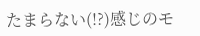たまらない(!?)感じのモ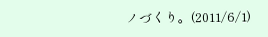ノづくり。(2011/6/1)